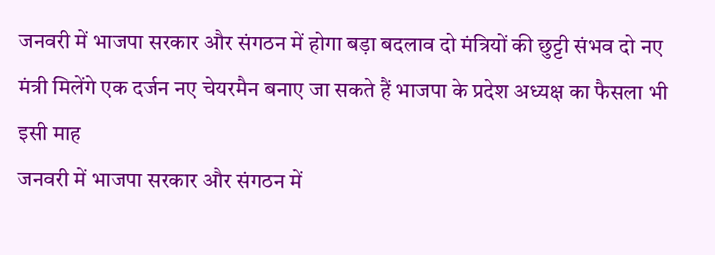जनवरी में भाजपा सरकार और संगठन में होगा बड़ा बदलाव दो मंत्रियों की छुट्टी संभव दो नए मंत्री मिलेंगे एक दर्जन नए चेयरमैन बनाए जा सकते हैं भाजपा के प्रदेश अध्यक्ष का फैसला भी इसी माह
जनवरी में भाजपा सरकार और संगठन में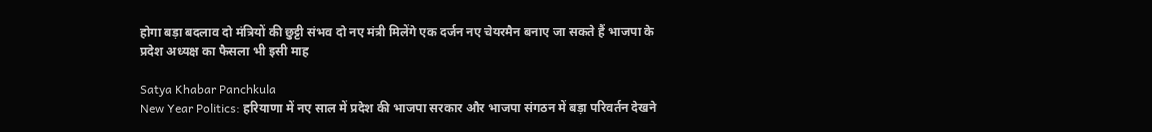होगा बड़ा बदलाव दो मंत्रियों की छुट्टी संभव दो नए मंत्री मिलेंगे एक दर्जन नए चेयरमैन बनाए जा सकते हैं भाजपा के प्रदेश अध्यक्ष का फैसला भी इसी माह

Satya Khabar Panchkula
New Year Politics: हरियाणा में नए साल में प्रदेश की भाजपा सरकार और भाजपा संगठन में बड़ा परिवर्तन देखने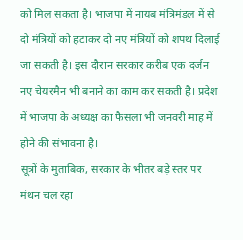को मिल सकता है। भाजपा में नायब मंत्रिमंडल में से दो मंत्रियों को हटाकर दो नए मंत्रियों को शपथ दिलाई जा सकती है। इस दौरान सरकार करीब एक दर्जन नए चेयरमैन भी बनाने का काम कर सकती है। प्रदेश में भाजपा के अध्यक्ष का फैसला भी जनवरी माह में होने की संभावना है।
सूत्रों के मुताबिक, सरकार के भीतर बड़े स्तर पर मंथन चल रहा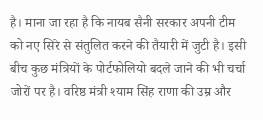है। माना जा रहा है कि नायब सैनी सरकार अपनी टीम को नए सिरे से संतुलित करने की तैयारी में जुटी है। इसी बीच कुछ मंत्रियों के पोर्टफोलियो बदले जाने की भी चर्चा जोरों पर है। वरिष्ठ मंत्री श्याम सिंह राणा की उम्र और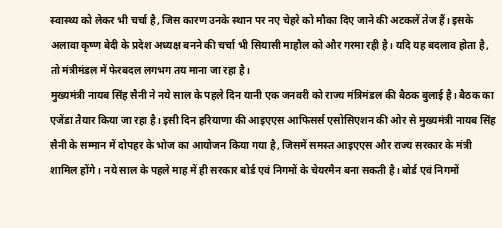स्वास्थ्य को लेकर भी चर्चा है, जिस कारण उनके स्थान पर नए चेहरे को मौका दिए जाने की अटकलें तेज हैं। इसके अलावा कृष्ण बेदी के प्रदेश अध्यक्ष बनने की चर्चा भी सियासी माहौल को और गरमा रही है। यदि यह बदलाव होता है, तो मंत्रीमंडल में फेरबदल लगभग तय माना जा रहा है।
मुख्यमंत्री नायब सिंह सैनी ने नये साल के पहले दिन यानी एक जनवरी को राज्य मंत्रिमंडल की बैठक बुलाई है। बैठक का एजेंडा तैयार किया जा रहा है। इसी दिन हरियाणा की आइएएस आफिसर्स एसोसिएशन की ओर से मुख्यमंत्री नायब सिंह सैनी के सम्मान में दोपहर के भोज का आयोजन किया गया है, जिसमें समस्त आइएएस और राज्य सरकार के मंत्री शामिल होंगे। नये साल के पहले माह में ही सरकार बोर्ड एवं निगमों के चेयरमैन बना सकती है। बोर्ड एवं निगमों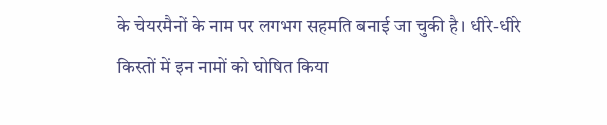के चेयरमैनों के नाम पर लगभग सहमति बनाई जा चुकी है। धीरे-धीरे किस्तों में इन नामों को घोषित किया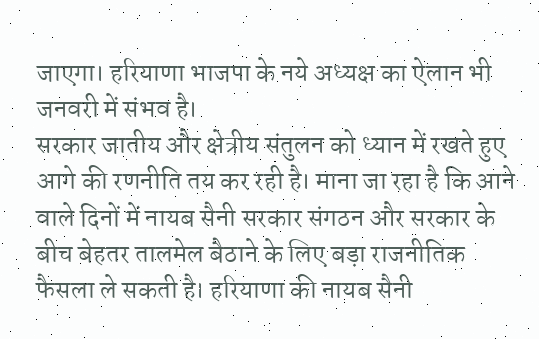जाएगा। हरियाणा भाजपा के नये अध्यक्ष का ऐलान भी जनवरी में संभव है।
सरकार जातीय और क्षेत्रीय संतुलन को ध्यान में रखते हुए आगे की रणनीति तय कर रही है। माना जा रहा है कि आने वाले दिनों में नायब सैनी सरकार संगठन और सरकार के बीच बेहतर तालमेल बैठाने के लिए बड़ा राजनीतिक फैसला ले सकती है। हरियाणा की नायब सैनी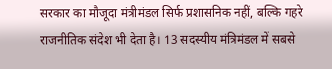सरकार का मौजूदा मंत्रीमंडल सिर्फ प्रशासनिक नहीं, बल्कि गहरे राजनीतिक संदेश भी देता है। 13 सदस्यीय मंत्रिमंडल में सबसे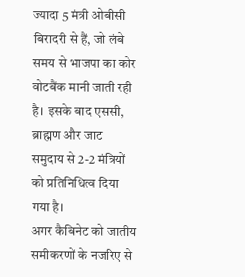ज्यादा 5 मंत्री ओबीसी बिरादरी से हैं, जो लंबे समय से भाजपा का कोर वोटबैंक मानी जाती रही है। इसके बाद एससी, ब्राह्मण और जाट समुदाय से 2-2 मंत्रियों को प्रतिनिधित्व दिया गया है।
अगर कैबिनेट को जातीय समीकरणों के नजरिए से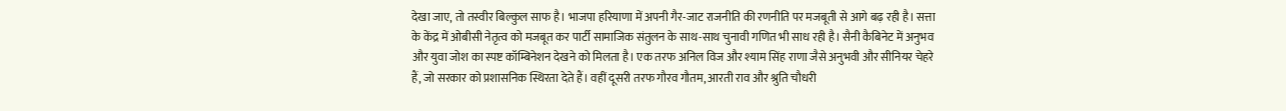देखा जाए, तो तस्वीर बिल्कुल साफ है। भाजपा हरियाणा में अपनी गैर-जाट राजनीति की रणनीति पर मजबूती से आगे बढ़ रही है। सत्ता के केंद्र में ओबीसी नेतृत्व को मजबूत कर पार्टी सामाजिक संतुलन के साथ-साथ चुनावी गणित भी साध रही है। सैनी कैबिनेट में अनुभव और युवा जोश का स्पष्ट कॉम्बिनेशन देखने को मिलता है। एक तरफ अनिल विज और श्याम सिंह राणा जैसे अनुभवी और सीनियर चेहरे हैं, जो सरकार को प्रशासनिक स्थिरता देते हैं। वहीं दूसरी तरफ गौरव गौतम, आरती राव और श्रुति चौधरी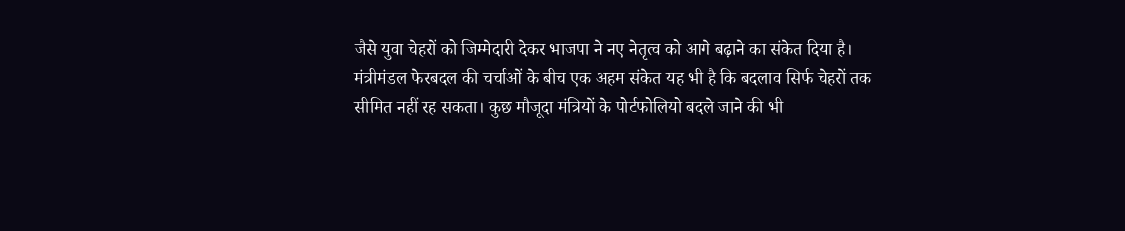जैसे युवा चेहरों को जिम्मेदारी देकर भाजपा ने नए नेतृत्व को आगे बढ़ाने का संकेत दिया है।
मंत्रीमंडल फेरबदल की चर्चाओं के बीच एक अहम संकेत यह भी है कि बदलाव सिर्फ चेहरों तक सीमित नहीं रह सकता। कुछ मौजूदा मंत्रियों के पोर्टफोलियो बदले जाने की भी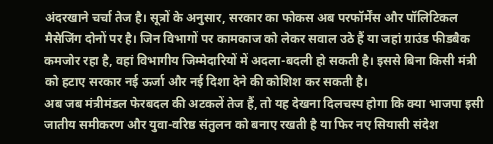अंदरखाने चर्चा तेज है। सूत्रों के अनुसार, सरकार का फोकस अब परफॉर्मेंस और पॉलिटिकल मैसेजिंग दोनों पर है। जिन विभागों पर कामकाज को लेकर सवाल उठे हैं या जहां ग्राउंड फीडबैक कमजोर रहा है, वहां विभागीय जिम्मेदारियों में अदला-बदली हो सकती है। इससे बिना किसी मंत्री को हटाए सरकार नई ऊर्जा और नई दिशा देने की कोशिश कर सकती है।
अब जब मंत्रीमंडल फेरबदल की अटकलें तेज हैं, तो यह देखना दिलचस्प होगा कि क्या भाजपा इसी जातीय समीकरण और युवा-वरिष्ठ संतुलन को बनाए रखती है या फिर नए सियासी संदेश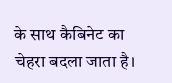के साथ कैबिनेट का चेहरा बदला जाता है।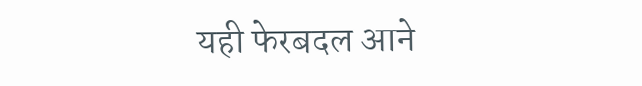यही फेरबदल आने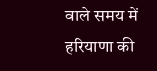वाले समय में हरियाणा की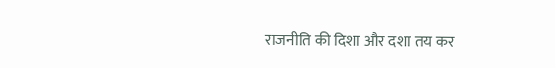राजनीति की दिशा और दशा तय कर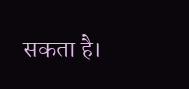सकता है।